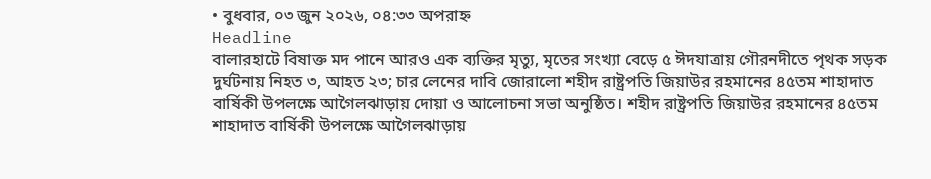• বুধবার, ০৩ জুন ২০২৬, ০৪:৩৩ অপরাহ্ন
Headline
বালারহাটে বিষাক্ত মদ পানে আরও এক ব্যক্তির মৃত্যু, মৃতের সংখ্যা বেড়ে ৫ ঈদযাত্রায় গৌরনদীতে পৃথক সড়ক দুর্ঘটনায় নিহত ৩, আহত ২৩; চার লেনের দাবি জোরালো শহীদ রাষ্ট্রপতি জিয়াউর রহমানের ৪৫তম শাহাদাত বার্ষিকী উপলক্ষে আগৈলঝাড়ায় দোয়া ও আলোচনা সভা অনুষ্ঠিত। শহীদ রাষ্ট্রপতি জিয়াউর রহমানের ৪৫তম শাহাদাত বার্ষিকী উপলক্ষে আগৈলঝাড়ায়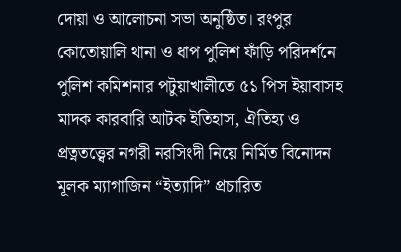দোয়া ও আলোচনা সভা অনুষ্ঠিত। রংপুর কোতোয়ালি থানা ও ধাপ পুলিশ ফাঁড়ি পরিদর্শনে পুলিশ কমিশনার পটুয়াখালীতে ৫১ পিস ইয়াবাসহ মাদক কারবারি আটক ইতিহাস, ঐতিহ্য ও প্রত্নতত্ত্বের নগরী নরসিংদী নিয়ে নির্মিত বিনোদন মূলক ম্যাগাজিন “ইত্যাদি” প্রচারিত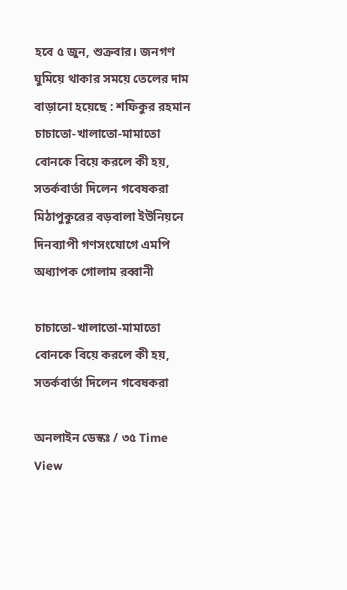হবে ৫ জুন, শুক্রবার। জনগণ ঘুমিয়ে থাকার সময়ে তেলের দাম বাড়ানো হয়েছে : শফিকুর রহমান চাচাতো-খালাতো-মামাতো বোনকে বিয়ে করলে কী হয়, সতর্কবার্তা দিলেন গবেষকরা মিঠাপুকুরের বড়বালা ইউনিয়নে দিনব্যাপী গণসংযোগে এমপি অধ্যাপক গোলাম রব্বানী

চাচাতো-খালাতো-মামাতো বোনকে বিয়ে করলে কী হয়, সতর্কবার্তা দিলেন গবেষকরা

অনলাইন ডেস্কঃ / ৩৫ Time View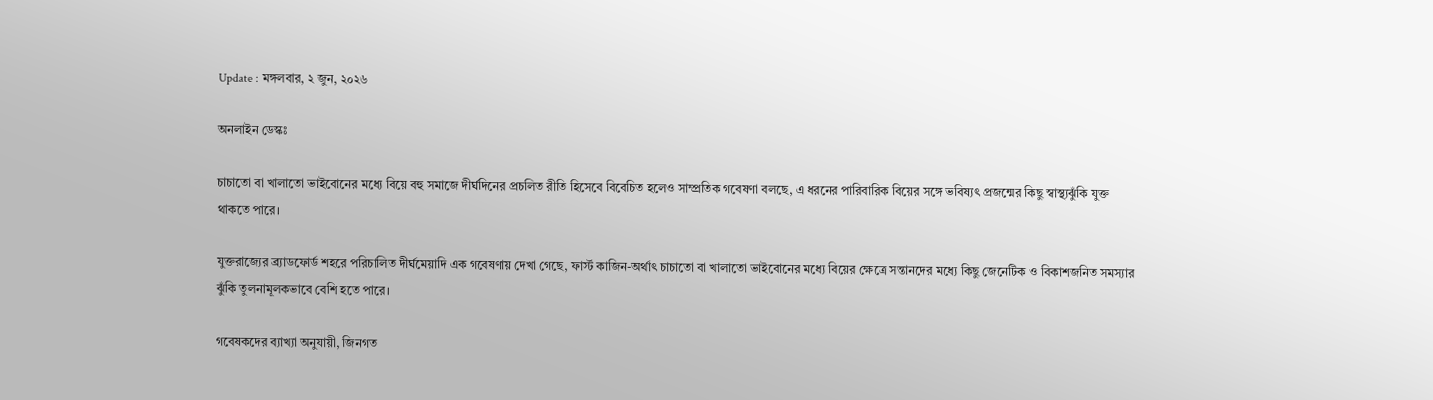Update : মঙ্গলবার, ২ জুন, ২০২৬

অনলাইন ডেস্কঃ

চাচাতো বা খালাতো ভাইবোনের মধ্যে বিয়ে বহু সমাজে দীর্ঘদিনের প্রচলিত রীতি হিসেবে বিবেচিত হলেও সাম্প্রতিক গবেষণা বলছে, এ ধরনের পারিবারিক বিয়ের সঙ্গে ভবিষ্যৎ প্রজন্মের কিছু স্বাস্থ্যঝুঁকি যুক্ত থাকতে পারে।

যুক্তরাজ্যের ব্র্যাডফোর্ড শহরে পরিচালিত দীর্ঘমেয়াদি এক গবেষণায় দেখা গেছে, ফার্স্ট কাজিন-অর্থাৎ চাচাতো বা খালাতো ভাইবোনের মধ্যে বিয়ের ক্ষেত্রে সন্তানদের মধ্যে কিছু জেনেটিক ও বিকাশজনিত সমস্যার ঝুঁকি তুলনামূলকভাবে বেশি হতে পারে।

গবেষকদের ব্যাখ্যা অনুযায়ী, জিনগত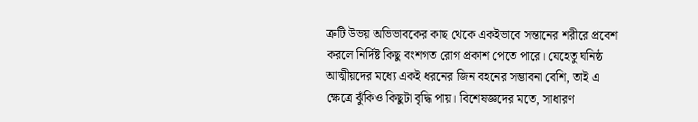ত্রুটি উভয় অভিভাবকের কাছ থেকে একইভাবে সন্তানের শরীরে প্রবেশ করলে নির্দিষ্ট কিছু বংশগত রোগ প্রকাশ পেতে পারে। যেহেতু ঘনিষ্ঠ আত্মীয়দের মধ্যে একই ধরনের জিন বহনের সম্ভাবনা বেশি, তাই এ ক্ষেত্রে ঝুঁকিও কিছুটা বৃদ্ধি পায়। বিশেষজ্ঞদের মতে, সাধারণ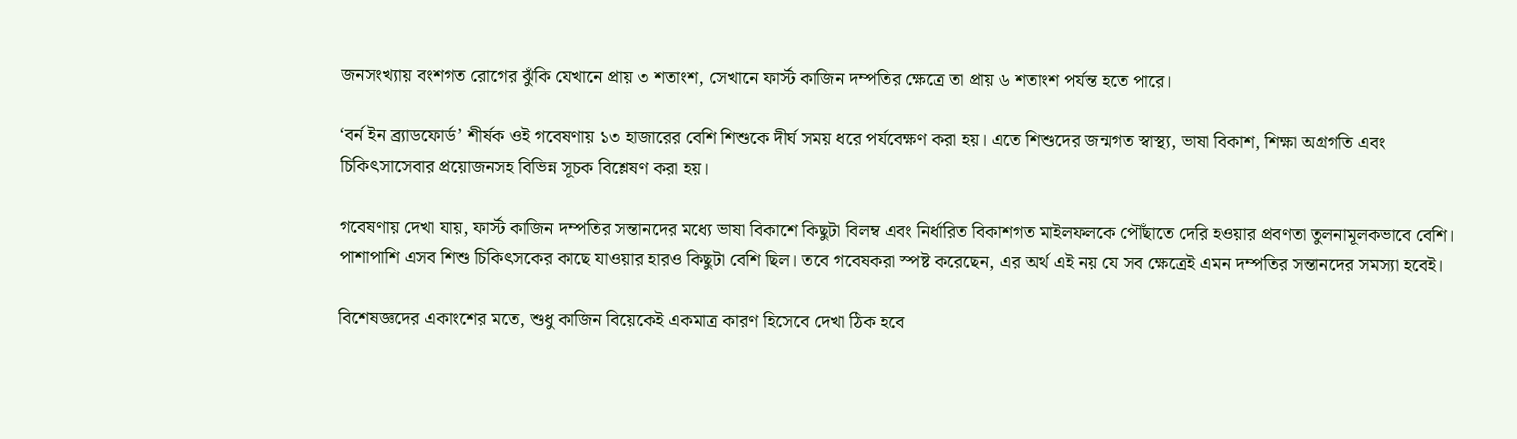জনসংখ্যায় বংশগত রোগের ঝুঁকি যেখানে প্রায় ৩ শতাংশ, সেখানে ফার্স্ট কাজিন দম্পতির ক্ষেত্রে তা প্রায় ৬ শতাংশ পর্যন্ত হতে পারে।

‘বর্ন ইন ব্র্যাডফোর্ড’ শীর্ষক ওই গবেষণায় ১৩ হাজারের বেশি শিশুকে দীর্ঘ সময় ধরে পর্যবেক্ষণ করা হয়। এতে শিশুদের জন্মগত স্বাস্থ্য, ভাষা বিকাশ, শিক্ষা অগ্রগতি এবং চিকিৎসাসেবার প্রয়োজনসহ বিভিন্ন সূচক বিশ্লেষণ করা হয়।

গবেষণায় দেখা যায়, ফার্স্ট কাজিন দম্পতির সন্তানদের মধ্যে ভাষা বিকাশে কিছুটা বিলম্ব এবং নির্ধারিত বিকাশগত মাইলফলকে পৌঁছাতে দেরি হওয়ার প্রবণতা তুলনামূলকভাবে বেশি। পাশাপাশি এসব শিশু চিকিৎসকের কাছে যাওয়ার হারও কিছুটা বেশি ছিল। তবে গবেষকরা স্পষ্ট করেছেন, এর অর্থ এই নয় যে সব ক্ষেত্রেই এমন দম্পতির সন্তানদের সমস্যা হবেই।

বিশেষজ্ঞদের একাংশের মতে, শুধু কাজিন বিয়েকেই একমাত্র কারণ হিসেবে দেখা ঠিক হবে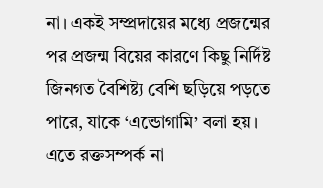না। একই সম্প্রদায়ের মধ্যে প্রজন্মের পর প্রজন্ম বিয়ের কারণে কিছু নির্দিষ্ট জিনগত বৈশিষ্ট্য বেশি ছড়িয়ে পড়তে পারে, যাকে ‘এন্ডোগামি’ বলা হয়। এতে রক্তসম্পর্ক না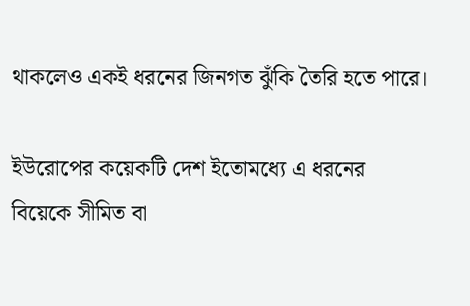থাকলেও একই ধরনের জিনগত ঝুঁকি তৈরি হতে পারে।

ইউরোপের কয়েকটি দেশ ইতোমধ্যে এ ধরনের বিয়েকে সীমিত বা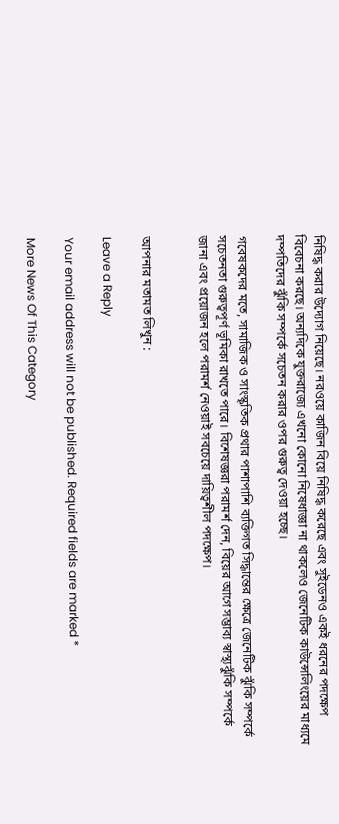নিষিদ্ধ করার উদ্যোগ নিয়েছে। নরওয়ে কাজিন বিয়ে নিষিদ্ধ করেছে এবং সুইডেনও একই ধরনের পদক্ষেপ বিবেচনা করছে। অন্যদিকে যুক্তরাজ্যে এখনো কোনো নিষেধাজ্ঞা না থাকলেও জেনেটিক কাউন্সেলিংয়ের মাধ্যমে দম্পতিদের ঝুঁকি সম্পর্কে সচেতন করার ওপর গুরুত্ব দেওয়া হচ্ছে।

গবেষকদের মতে, সামাজিক ও সাংস্কৃতিক প্রথার পাশাপাশি ব্যক্তিগত সিদ্ধান্তের ক্ষেত্রে জেনেটিক ঝুঁকি সম্পর্কে সচেতনতা গুরুত্বপূর্ণ ভূমিকা রাখতে পারে। বিশেষজ্ঞরা পরামর্শ দেন, বিয়ের আগে সম্ভাব্য স্বাস্থ্যঝুঁকি সম্পর্কে জানা এবং প্রয়োজন হলে পরামর্শ নেওয়াই সবচেয়ে দায়িত্বশীল পদক্ষেপ।


আপনার মতামত লিখুন :

Leave a Reply

Your email address will not be published. Required fields are marked *

More News Of This Category